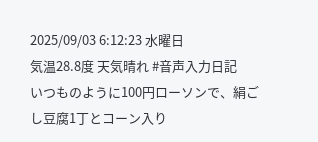2025/09/03 6:12:23 水曜日
気温28.8度 天気晴れ #音声入力日記
いつものように100円ローソンで、絹ごし豆腐1丁とコーン入り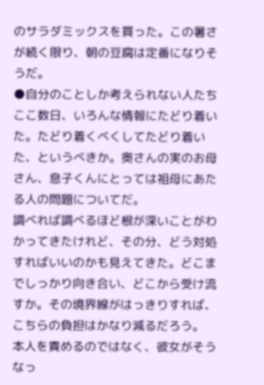のサラダミックスを買った。この暑さが続く限り、朝の豆腐は定番になりそうだ。
●自分のことしか考えられない人たち
ここ数日、いろんな情報にたどり着いた。たどり着くべくしてたどり着いた、というべきか。奥さんの実のお母さん、息子くんにとっては祖母にあたる人の問題についてだ。
調べれば調べるほど根が深いことがわかってきたけれど、その分、どう対処すればいいのかも見えてきた。どこまでしっかり向き合い、どこから受け流すか。その境界線がはっきりすれば、こちらの負担はかなり減るだろう。
本人を責めるのではなく、彼女がそうなっ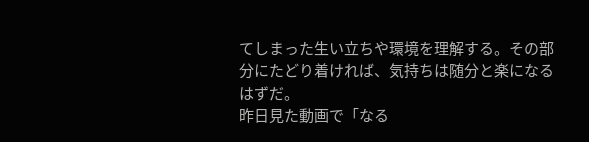てしまった生い立ちや環境を理解する。その部分にたどり着ければ、気持ちは随分と楽になるはずだ。
昨日見た動画で「なる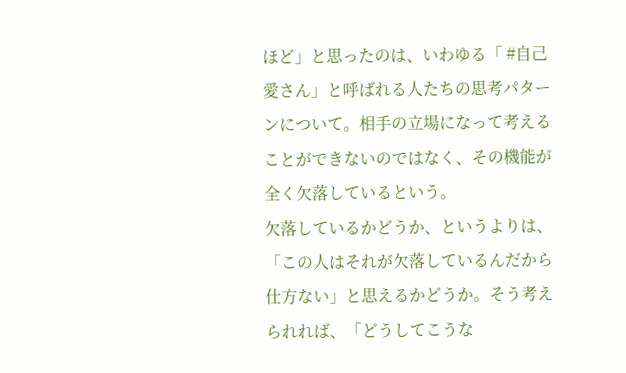ほど」と思ったのは、いわゆる「 #自己愛さん」と呼ばれる人たちの思考パターンについて。相手の立場になって考えることができないのではなく、その機能が全く欠落しているという。
欠落しているかどうか、というよりは、「この人はそれが欠落しているんだから仕方ない」と思えるかどうか。そう考えられれば、「どうしてこうな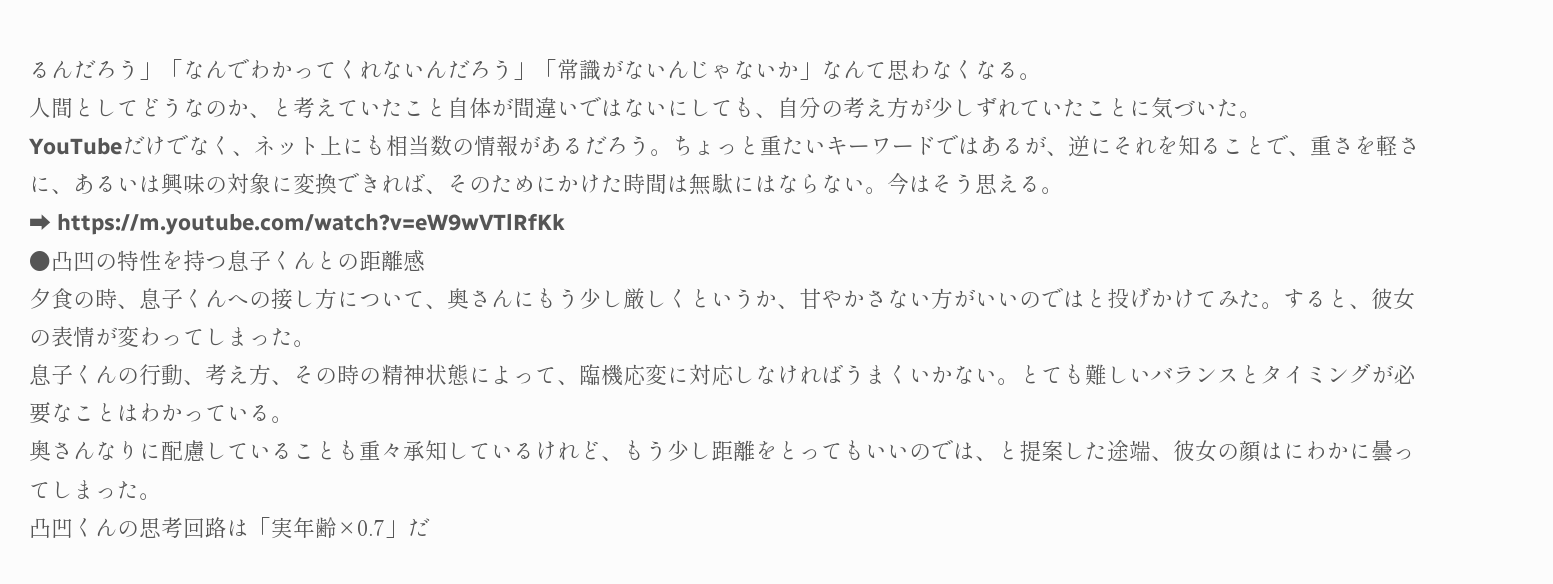るんだろう」「なんでわかってくれないんだろう」「常識がないんじゃないか」なんて思わなくなる。
人間としてどうなのか、と考えていたこと自体が間違いではないにしても、自分の考え方が少しずれていたことに気づいた。
YouTubeだけでなく、ネット上にも相当数の情報があるだろう。ちょっと重たいキーワードではあるが、逆にそれを知ることで、重さを軽さに、あるいは興味の対象に変換できれば、そのためにかけた時間は無駄にはならない。今はそう思える。
➡ https://m.youtube.com/watch?v=eW9wVTlRfKk
●凸凹の特性を持つ息子くんとの距離感
夕食の時、息子くんへの接し方について、奥さんにもう少し厳しくというか、甘やかさない方がいいのではと投げかけてみた。すると、彼女の表情が変わってしまった。
息子くんの行動、考え方、その時の精神状態によって、臨機応変に対応しなければうまくいかない。とても難しいバランスとタイミングが必要なことはわかっている。
奥さんなりに配慮していることも重々承知しているけれど、もう少し距離をとってもいいのでは、と提案した途端、彼女の顔はにわかに曇ってしまった。
凸凹くんの思考回路は「実年齢×0.7」だ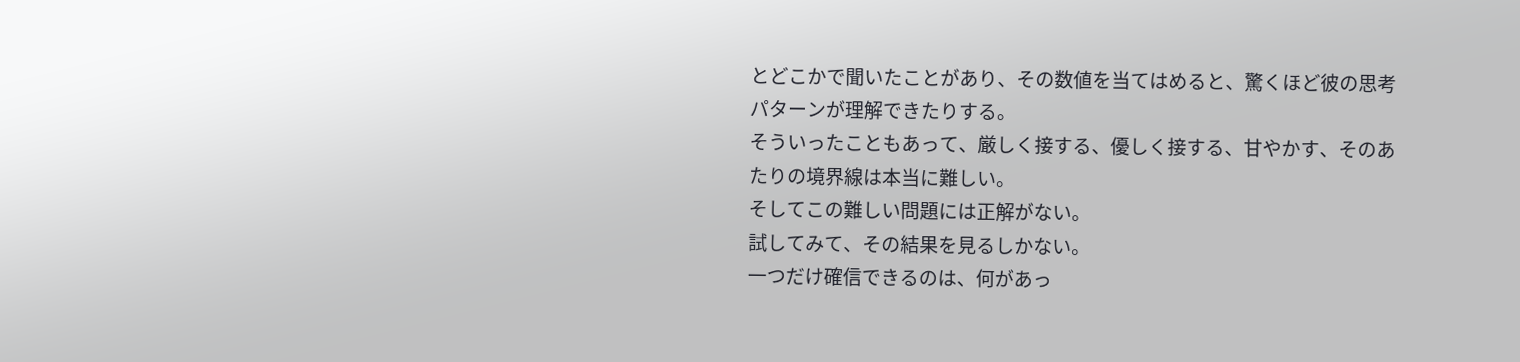とどこかで聞いたことがあり、その数値を当てはめると、驚くほど彼の思考パターンが理解できたりする。
そういったこともあって、厳しく接する、優しく接する、甘やかす、そのあたりの境界線は本当に難しい。
そしてこの難しい問題には正解がない。
試してみて、その結果を見るしかない。
一つだけ確信できるのは、何があっ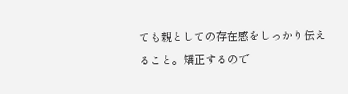ても親としての存在感をしっかり伝えること。矯正するので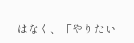はなく、「やりたい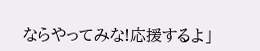ならやってみな!応援するよ」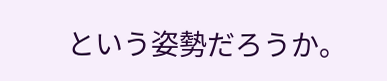という姿勢だろうか。